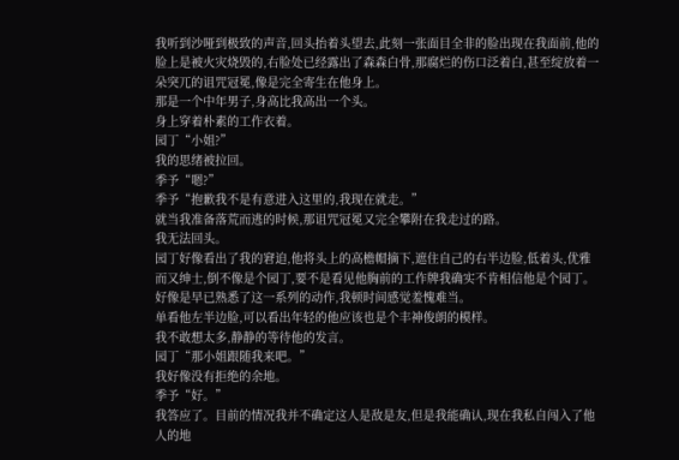我听到沙哑到极致的声音,回头抬着头望去,此刻一张面目全非的脸出现在我面前,他的脸上是被火灾烧毁的,右脸处已经露出了森森白骨,那腐烂的伤口泛着白,甚至绽放着一朵突兀的诅咒冠冕,像是完全寄生在他身上。
那是一个中年男子,身高比我高出一个头。
身上穿着朴素的工作衣着。
园丁“小姐?”
我的思绪被拉回。
季予“嗯?”
季予“抱歉我不是有意进入这里的,我现在就走。”
就当我准备落荒而逃的时候,那诅咒冠冕又完全攀附在我走过的路。
我无法回头。
园丁好像看出了我的窘迫,他将头上的高檐帽摘下,遮住自己的右半边脸,低着头,优雅而又绅士,倒不像是个园丁,要不是看见他胸前的工作牌我确实不肯相信他是个园丁。好像是早已熟悉了这一系列的动作,我顿时间感觉羞愧难当。
单看他左半边脸,可以看出年轻的他应该也是个丰神俊朗的模样。
我不敢想太多,静静的等待他的发言。
园丁“那小姐跟随我来吧。”
我好像没有拒绝的余地。
季予“好。”
我答应了。目前的情况我并不确定这人是敌是友,但是我能确认,现在我私自闯入了他人的地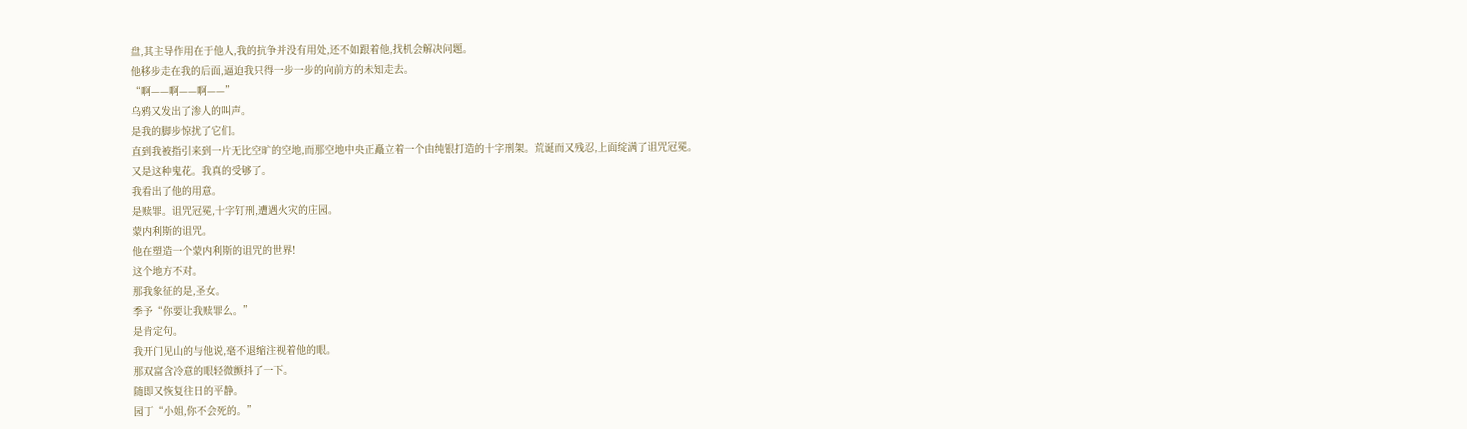盘,其主导作用在于他人,我的抗争并没有用处,还不如跟着他,找机会解决问题。
他移步走在我的后面,逼迫我只得一步一步的向前方的未知走去。
“啊——啊——啊——”
乌鸦又发出了渗人的叫声。
是我的脚步惊扰了它们。
直到我被指引来到一片无比空旷的空地,而那空地中央正矗立着一个由纯银打造的十字刑架。荒诞而又残忍,上面绽满了诅咒冠冕。
又是这种鬼花。我真的受够了。
我看出了他的用意。
是赎罪。诅咒冠冕,十字钉刑,遭遇火灾的庄园。
蒙内利斯的诅咒。
他在塑造一个蒙内利斯的诅咒的世界!
这个地方不对。
那我象征的是,圣女。
季予“你要让我赎罪么。”
是肯定句。
我开门见山的与他说,毫不退缩注视着他的眼。
那双富含冷意的眼轻微颤抖了一下。
随即又恢复往日的平静。
园丁“小姐,你不会死的。”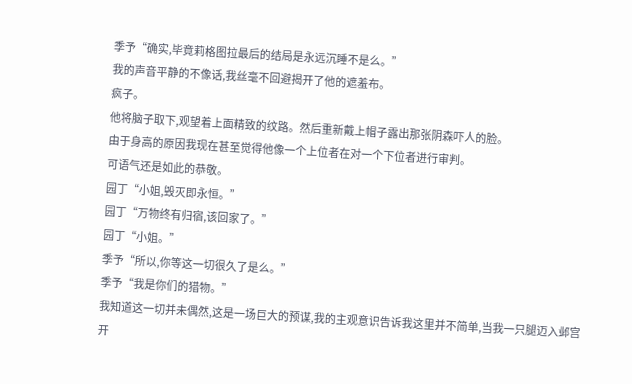季予“确实,毕竟莉格图拉最后的结局是永远沉睡不是么。”
我的声音平静的不像话,我丝毫不回避揭开了他的遮羞布。
疯子。
他将脑子取下,观望着上面精致的纹路。然后重新戴上帽子露出那张阴森吓人的脸。
由于身高的原因我现在甚至觉得他像一个上位者在对一个下位者进行审判。
可语气还是如此的恭敬。
园丁“小姐,毁灭即永恒。”
园丁“万物终有归宿,该回家了。”
园丁“小姐。”
季予“所以,你等这一切很久了是么。”
季予“我是你们的猎物。”
我知道这一切并未偶然,这是一场巨大的预谋,我的主观意识告诉我这里并不简单,当我一只腿迈入邺宫开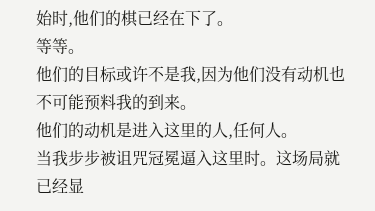始时,他们的棋已经在下了。
等等。
他们的目标或许不是我,因为他们没有动机也不可能预料我的到来。
他们的动机是进入这里的人,任何人。
当我步步被诅咒冠冕逼入这里时。这场局就已经显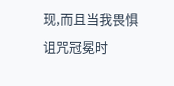现,而且当我畏惧诅咒冠冕时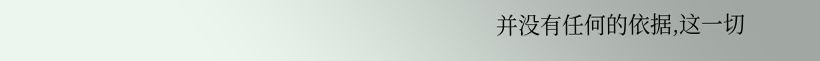并没有任何的依据,这一切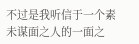不过是我听信于一个素未谋面之人的一面之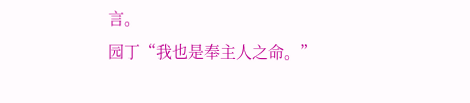言。
园丁“我也是奉主人之命。”